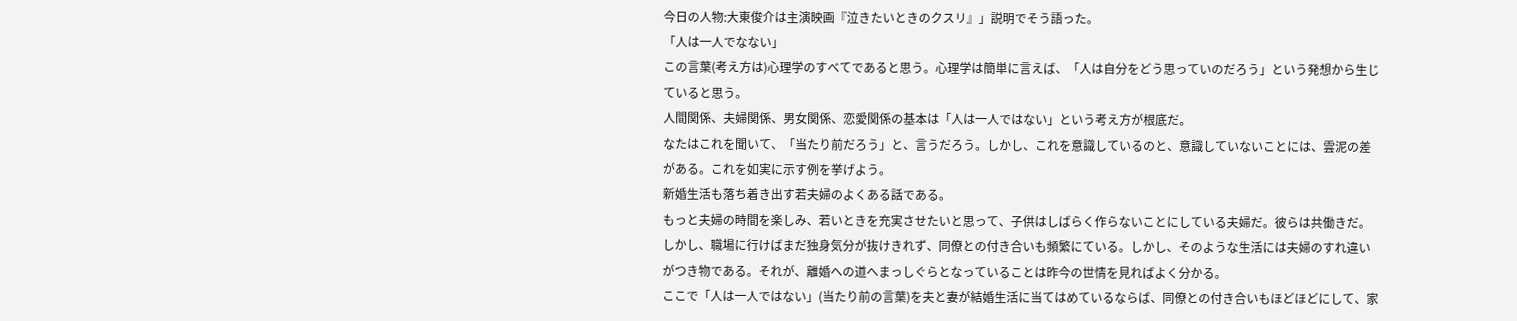今日の人物:大東俊介は主演映画『泣きたいときのクスリ』」説明でそう語った。
「人は一人でなない」
この言葉(考え方は)心理学のすべてであると思う。心理学は簡単に言えば、「人は自分をどう思っていのだろう」という発想から生じていると思う。
人間関係、夫婦関係、男女関係、恋愛関係の基本は「人は一人ではない」という考え方が根底だ。
なたはこれを聞いて、「当たり前だろう」と、言うだろう。しかし、これを意識しているのと、意識していないことには、雲泥の差がある。これを如実に示す例を挙げよう。
新婚生活も落ち着き出す若夫婦のよくある話である。
もっと夫婦の時間を楽しみ、若いときを充実させたいと思って、子供はしばらく作らないことにしている夫婦だ。彼らは共働きだ。しかし、職場に行けばまだ独身気分が抜けきれず、同僚との付き合いも頻繁にている。しかし、そのような生活には夫婦のすれ違いがつき物である。それが、離婚への道へまっしぐらとなっていることは昨今の世情を見ればよく分かる。
ここで「人は一人ではない」(当たり前の言葉)を夫と妻が結婚生活に当てはめているならば、同僚との付き合いもほどほどにして、家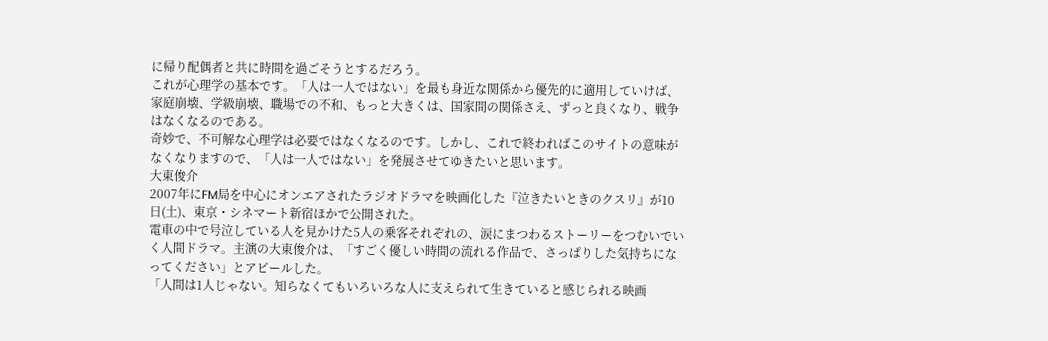に帰り配偶者と共に時間を過ごそうとするだろう。
これが心理学の基本です。「人は一人ではない」を最も身近な関係から優先的に適用していけば、家庭崩壊、学級崩壊、職場での不和、もっと大きくは、国家間の関係さえ、ずっと良くなり、戦争はなくなるのである。
奇妙で、不可解な心理学は必要ではなくなるのです。しかし、これで終わればこのサイトの意味がなくなりますので、「人は一人ではない」を発展させてゆきたいと思います。
大東俊介
2007年にFM局を中心にオンエアされたラジオドラマを映画化した『泣きたいときのクスリ』が10日(土)、東京・シネマート新宿ほかで公開された。
電車の中で号泣している人を見かけた5人の乗客それぞれの、涙にまつわるストーリーをつむいでいく人間ドラマ。主演の大東俊介は、「すごく優しい時間の流れる作品で、さっぱりした気持ちになってください」とアピールした。
「人間は1人じゃない。知らなくてもいろいろな人に支えられて生きていると感じられる映画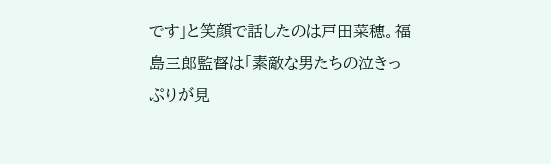です」と笑顔で話したのは戸田菜穂。福島三郎監督は「素敵な男たちの泣きっぷりが見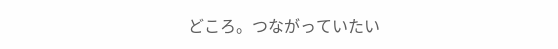どころ。つながっていたい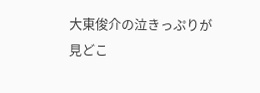大東俊介の泣きっぷりが見どこ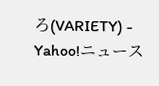ろ(VARIETY) - Yahoo!ニュース